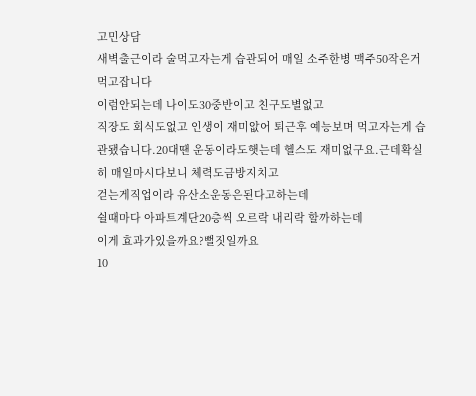고민상담
새벽출근이라 술먹고자는게 습관되어 매일 소주한병 맥주50작은거 먹고잡니다
이럼안되는데 나이도30중반이고 친구도별없고
직장도 회식도없고 인생이 재미앖어 퇴근후 예능보며 먹고자는게 습관됐습니다.20대땐 운동이라도햇는데 헬스도 재미없구요.근데확실히 매일마시다보니 체력도금방지치고
걷는게직업이라 유산소운동은된다고하는데
쉴때마다 아파트계단20층씩 오르락 내리락 할까하는데
이게 효과가있을까요?뻘짓일까요
10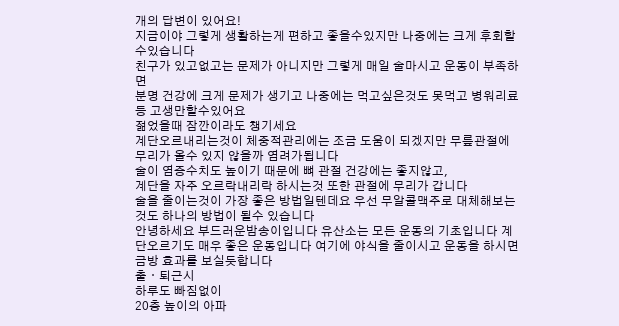개의 답변이 있어요!
지금이야 그렇게 생활하는게 편하고 좋을수있지만 나중에는 크게 후회할수있습니다
친구가 있고없고는 문제가 아니지만 그렇게 매일 술마시고 운동이 부족하면
분명 건강에 크게 문제가 생기고 나중에는 먹고싶은것도 못먹고 병워리료 등 고생만할수있어요
젊었을때 잠깐이라도 챙기세요
계단오르내리는것이 체중적관리에는 조금 도움이 되겠지만 무릎관절에 무리가 올수 있지 않을까 염려가됩니다
술이 염증수치도 높이기 때문에 뼈 관절 건강에는 좋지않고,
계단을 자주 오르락내리락 하시는것 또한 관절에 무리가 갑니다
술을 줄이는것이 가장 좋은 방법일텐데요 우선 무알콜맥주로 대체해보는것도 하나의 방법이 될수 있습니다
안녕하세요 부드러운밤송이입니다 유산소는 모든 운동의 기초입니다 계단오르기도 매우 좋은 운동입니다 여기에 야식을 줄이시고 운동을 하시면 금방 효과를 보실듯합니다
출ㆍ퇴근시
하루도 빠짐없이
20층 높이의 아파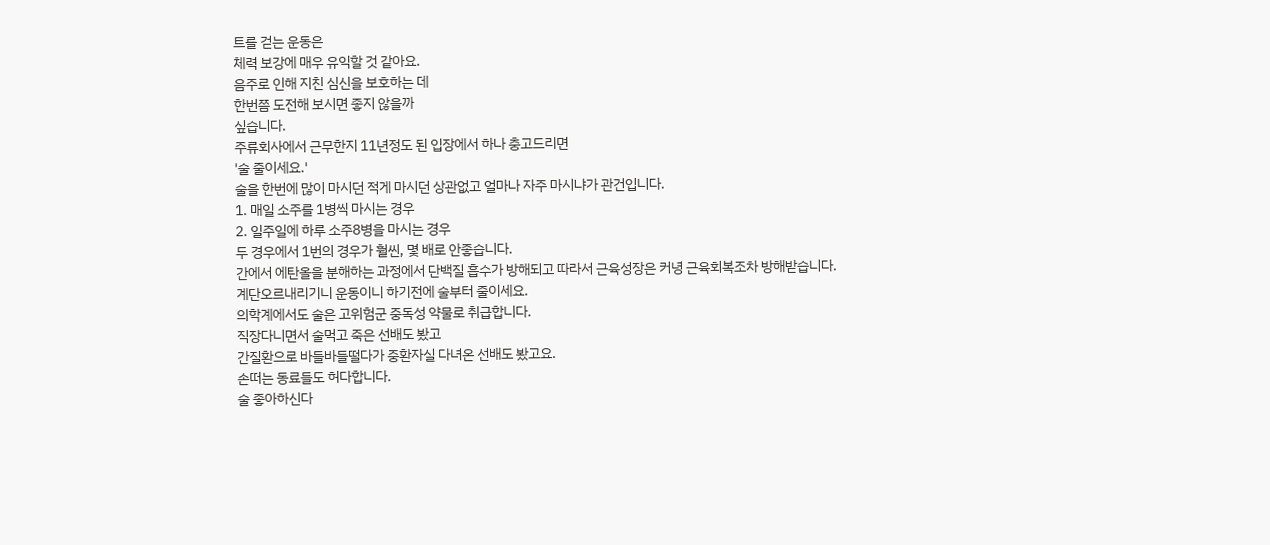트를 걷는 운동은
체력 보강에 매우 유익할 것 같아요.
음주로 인해 지친 심신을 보호하는 데
한번쯤 도전해 보시면 좋지 않을까
싶습니다.
주류회사에서 근무한지 11년정도 된 입장에서 하나 충고드리면
'술 줄이세요.'
술을 한번에 많이 마시던 적게 마시던 상관없고 얼마나 자주 마시냐가 관건입니다.
1. 매일 소주를 1병씩 마시는 경우
2. 일주일에 하루 소주8병을 마시는 경우
두 경우에서 1번의 경우가 훨씬, 몇 배로 안좋습니다.
간에서 에탄올을 분해하는 과정에서 단백질 흡수가 방해되고 따라서 근육성장은 커녕 근육회복조차 방해받습니다.
계단오르내리기니 운동이니 하기전에 술부터 줄이세요.
의학계에서도 술은 고위험군 중독성 약물로 취급합니다.
직장다니면서 술먹고 죽은 선배도 봤고
간질환으로 바들바들떨다가 중환자실 다녀온 선배도 봤고요.
손떠는 동료들도 허다합니다.
술 좋아하신다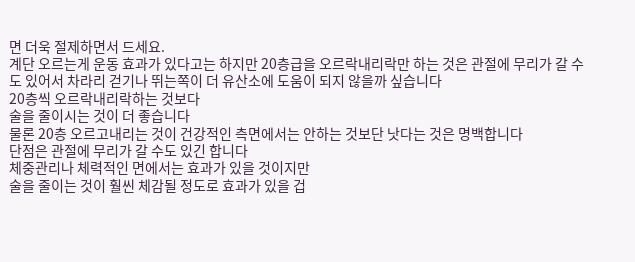면 더욱 절제하면서 드세요.
계단 오르는게 운동 효과가 있다고는 하지만 20층급을 오르락내리락만 하는 것은 관절에 무리가 갈 수도 있어서 차라리 걷기나 뛰는쪽이 더 유산소에 도움이 되지 않을까 싶습니다
20층씩 오르락내리락하는 것보다
술을 줄이시는 것이 더 좋습니다
물론 20층 오르고내리는 것이 건강적인 측면에서는 안하는 것보단 낫다는 것은 명백합니다
단점은 관절에 무리가 갈 수도 있긴 합니다
체중관리나 체력적인 면에서는 효과가 있을 것이지만
술을 줄이는 것이 훨씬 체감될 정도로 효과가 있을 겁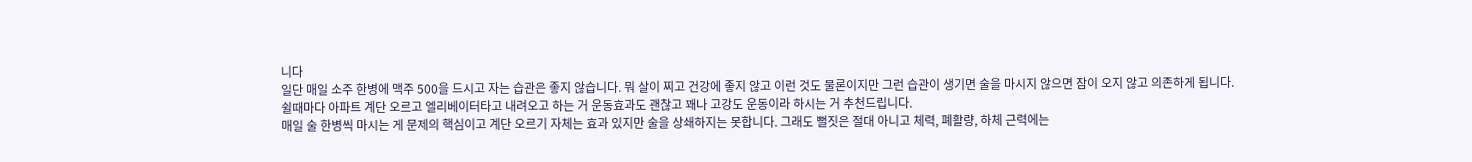니다
일단 매일 소주 한병에 맥주 500을 드시고 자는 습관은 좋지 않습니다. 뭐 살이 찌고 건강에 좋지 않고 이런 것도 물론이지만 그런 습관이 생기면 술을 마시지 않으면 잠이 오지 않고 의존하게 됩니다. 쉴때마다 아파트 계단 오르고 엘리베이터타고 내려오고 하는 거 운동효과도 괜찮고 꽤나 고강도 운동이라 하시는 거 추천드립니다.
매일 술 한병씩 마시는 게 문제의 핵심이고 계단 오르기 자체는 효과 있지만 술을 상쇄하지는 못합니다. 그래도 뻘짓은 절대 아니고 체력, 폐활량, 하체 근력에는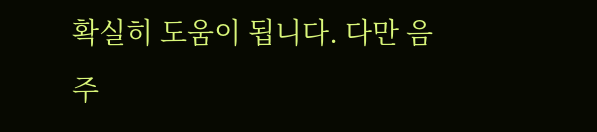확실히 도움이 됩니다. 다만 음주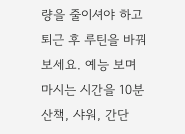량을 줄이셔야 하고 퇴근 후 루틴을 바꿔보세요. 예능 보며 마시는 시간을 10분 산책, 샤워, 간단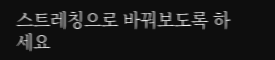스트레칭으로 바꿔보도록 하세요